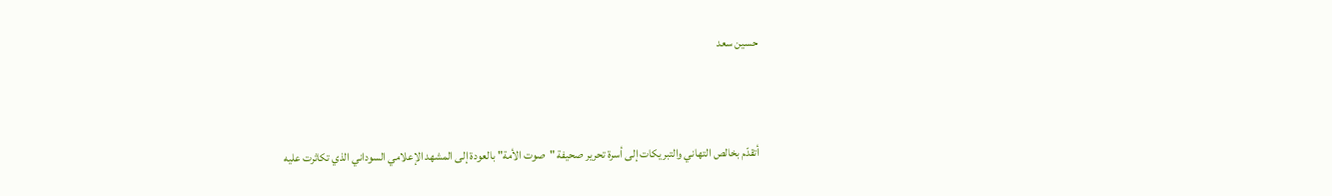حسين سعد



أتقدّم بخالص التهاني والتبريكات إلى أسرة تحرير صحيفة "صوت الأمة" بالعودة إلى المشهد الإعلامي السوداني الذي تكاثرت عليه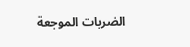الضربات الموجعة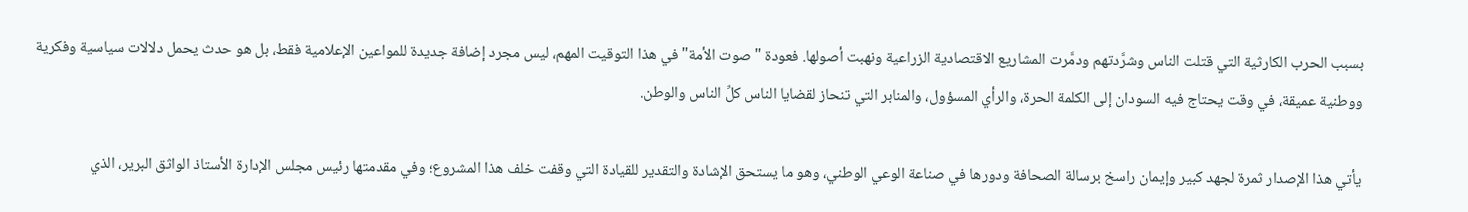بسبب الحرب الكارثية التي قتلت الناس وشرَّدتهم ودمَّرت المشاريع الاقتصادية الزراعية ونهبت أصولها. فعودة "صوت الأمة" في هذا التوقيت المهم، ليس مجرد إضافة جديدة للمواعين الإعلامية فقط، بل هو حدث يحمل دلالات سياسية وفكرية ووطنية عميقة، في وقت يحتاج فيه السودان إلى الكلمة الحرة، والرأي المسؤول، والمنابر التي تنحاز لقضايا الناس كلِّ الناس والوطن.

يأتي هذا الإصدار ثمرة لجهد كبير وإيمان راسخ برسالة الصحافة ودورها في صناعة الوعي الوطني، وهو ما يستحق الإشادة والتقدير للقيادة التي وقفت خلف هذا المشروع؛ وفي مقدمتها رئيس مجلس الإدارة الأستاذ الواثق البرير، الذي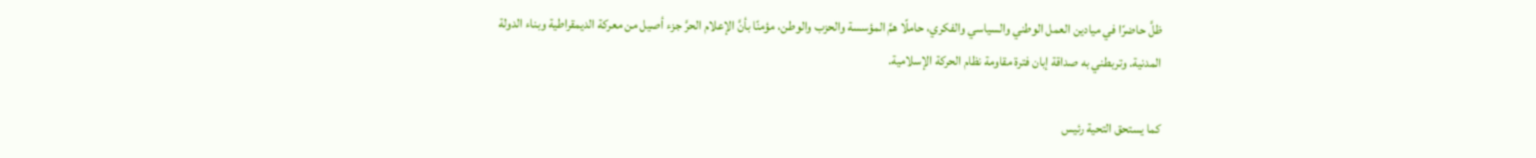ظلَّ حاضرًا في ميادين العمل الوطني والسياسي والفكري، حاملًا همَّ المؤسسة والحزب والوطن، مؤمنًا بأنَّ الإعلام الحرَّ جزء أصيل من معركة الديمقراطية وبناء الدولة المدنية. وتربطني به صداقة إبان فترة مقاومة نظام الحركة الإسلامية.

كما يستحق التحية رئيس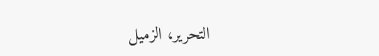التحرير، الزميل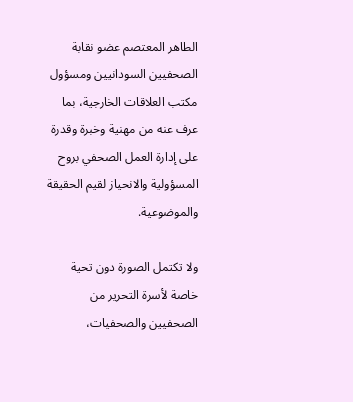الطاهر المعتصم عضو نقابة الصحفيين السودانيين ومسؤول مكتب العلاقات الخارجية، بما عرف عنه من مهنية وخبرة وقدرة على إدارة العمل الصحفي بروح المسؤولية والانحياز لقيم الحقيقة والموضوعية.

ولا تكتمل الصورة دون تحية خاصة لأسرة التحرير من الصحفيين والصحفيات،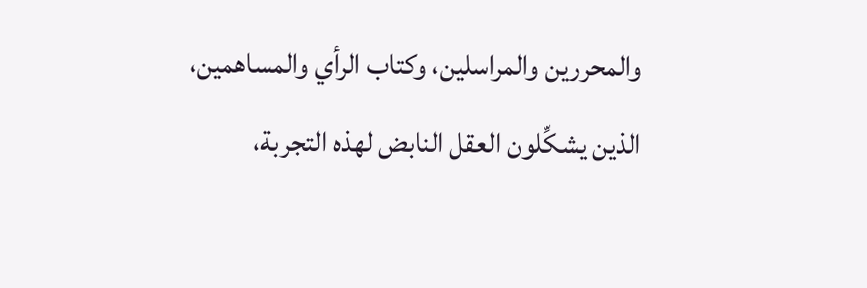والمحررين والمراسلين، وكتاب الرأي والمساهمين، الذين يشكِّلون العقل النابض لهذه التجربة،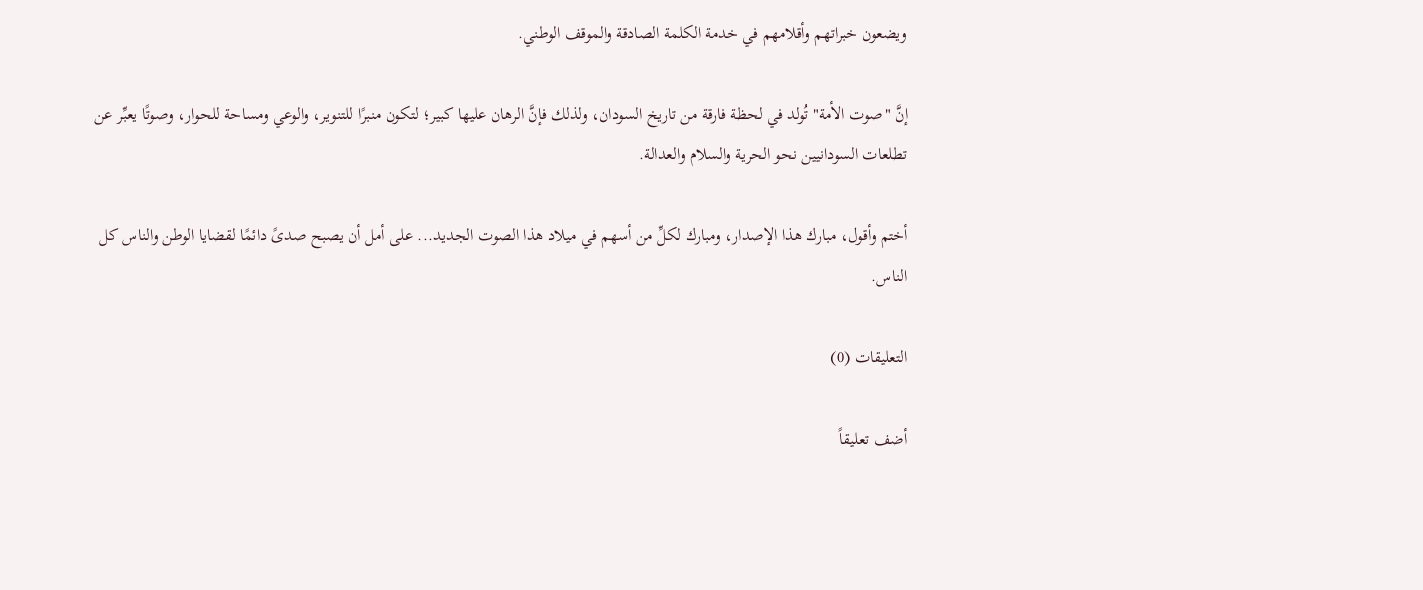ويضعون خبراتهم وأقلامهم في خدمة الكلمة الصادقة والموقف الوطني.

إنَّ "صوت الأمة" تُولد في لحظة فارقة من تاريخ السودان، ولذلك فإنَّ الرهان عليها كبير؛ لتكون منبرًا للتنوير، والوعي ومساحة للحوار، وصوتًا يعبِّر عن تطلعات السودانيين نحو الحرية والسلام والعدالة.

أختم وأقول، مبارك هذا الإصدار، ومبارك لكلِّ من أسهم في ميلاد هذا الصوت الجديد... على أمل أن يصبح صدىً دائمًا لقضايا الوطن والناس كل الناس.

التعليقات (0)

أضف تعليقاً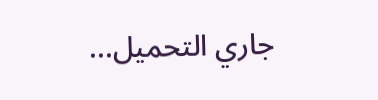جاري التحميل...